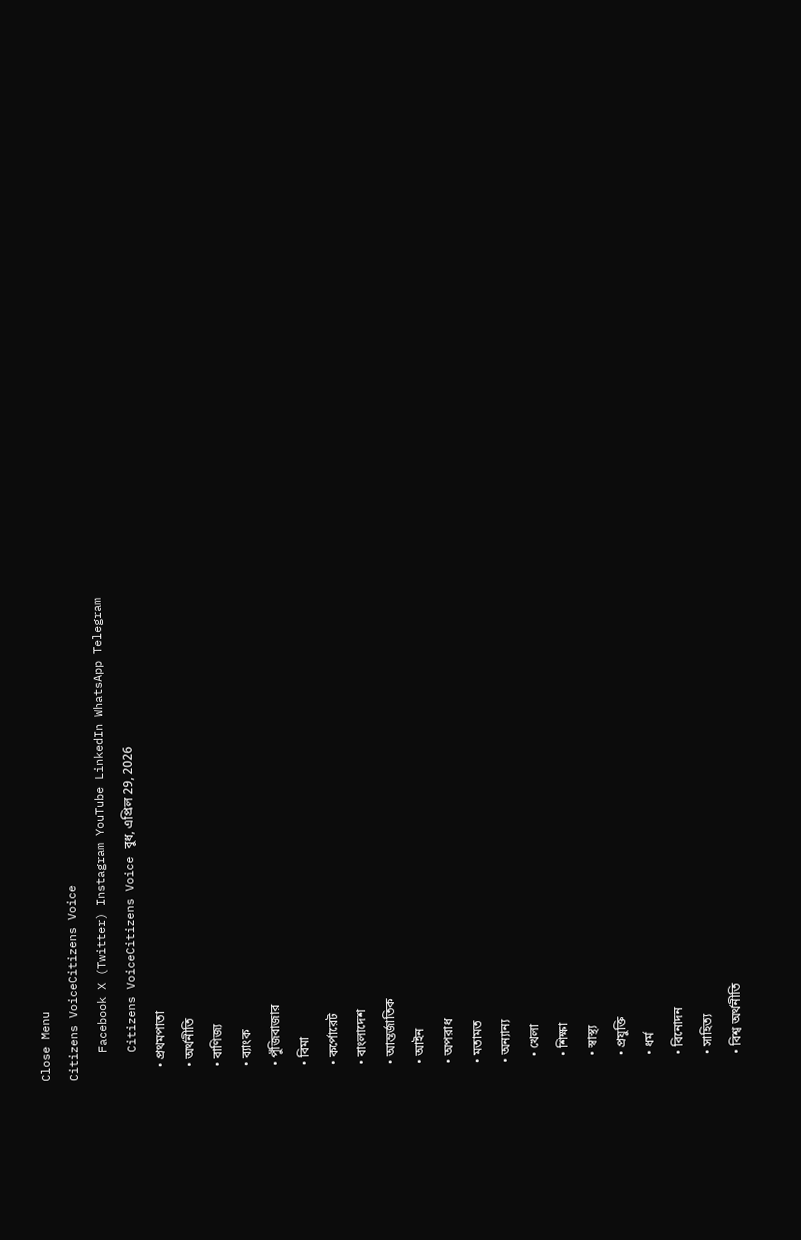Close Menu
Citizens VoiceCitizens Voice
    Facebook X (Twitter) Instagram YouTube LinkedIn WhatsApp Telegram
    Citizens VoiceCitizens Voice বুধ, এপ্রিল 29, 2026
    • প্রথমপাতা
    • অর্থনীতি
    • বাণিজ্য
    • ব্যাংক
    • পুঁজিবাজার
    • বিমা
    • কর্পোরেট
    • বাংলাদেশ
    • আন্তর্জাতিক
    • আইন
    • অপরাধ
    • মতামত
    • অন্যান্য
      • খেলা
      • শিক্ষা
      • স্বাস্থ্য
      • প্রযুক্তি
      • ধর্ম
      • বিনোদন
      • সাহিত্য
      • বিশ্ব অর্থনীতি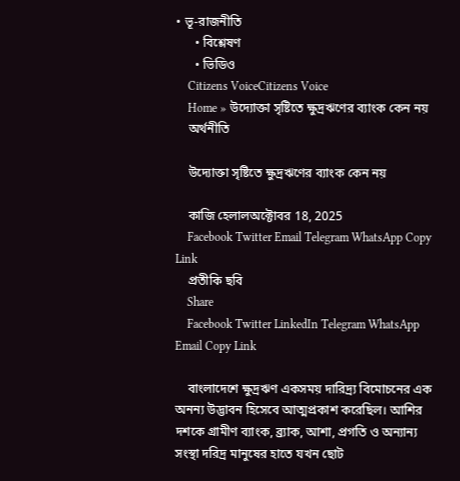• ভূ-রাজনীতি
      • বিশ্লেষণ
      • ভিডিও
    Citizens VoiceCitizens Voice
    Home » উদ্যোক্তা সৃষ্টিতে ক্ষুদ্রঋণের ব্যাংক কেন নয়
    অর্থনীতি

    উদ্যোক্তা সৃষ্টিতে ক্ষুদ্রঋণের ব্যাংক কেন নয়

    কাজি হেলালঅক্টোবর 18, 2025
    Facebook Twitter Email Telegram WhatsApp Copy Link
    প্রতীকি ছবি
    Share
    Facebook Twitter LinkedIn Telegram WhatsApp Email Copy Link

    বাংলাদেশে ক্ষুদ্রঋণ একসময় দারিদ্র্য বিমোচনের এক অনন্য উদ্ভাবন হিসেবে আত্মপ্রকাশ করেছিল। আশির দশকে গ্রামীণ ব্যাংক, ব্র্যাক, আশা, প্রগতি ও অন্যান্য সংস্থা দরিদ্র মানুষের হাতে যখন ছোট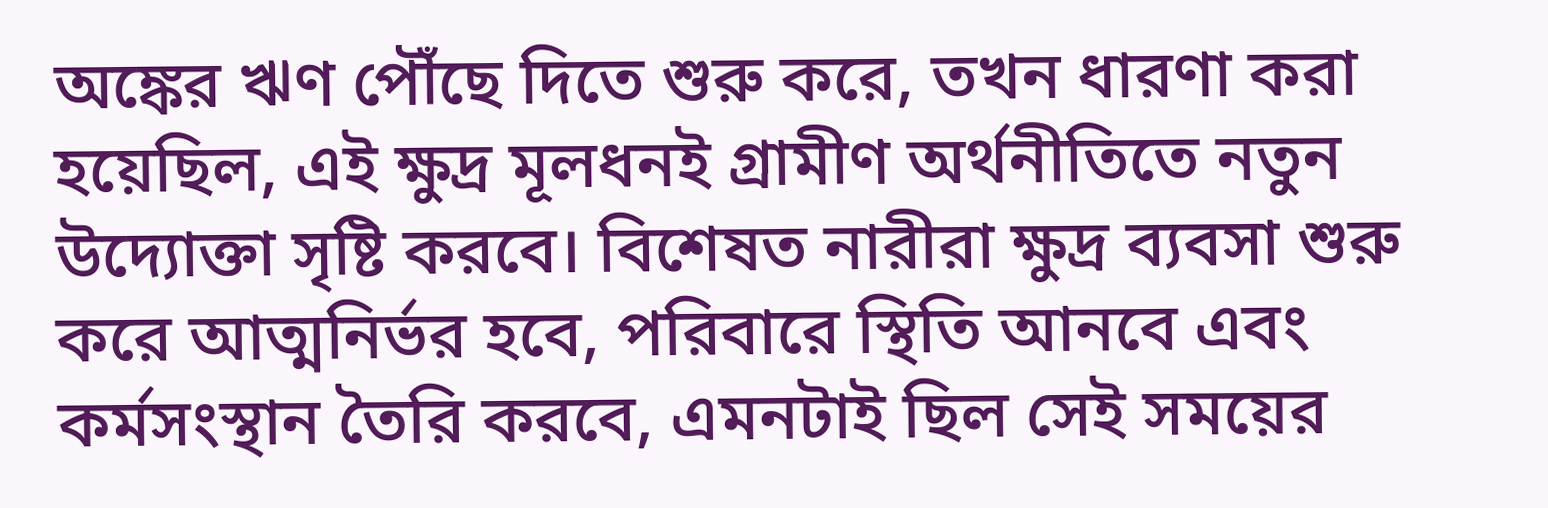অঙ্কের ঋণ পৌঁছে দিতে শুরু করে, তখন ধারণা করা হয়েছিল, এই ক্ষুদ্র মূলধনই গ্রামীণ অর্থনীতিতে নতুন উদ্যোক্তা সৃষ্টি করবে। বিশেষত নারীরা ক্ষুদ্র ব্যবসা শুরু করে আত্মনির্ভর হবে, পরিবারে স্থিতি আনবে এবং কর্মসংস্থান তৈরি করবে, এমনটাই ছিল সেই সময়ের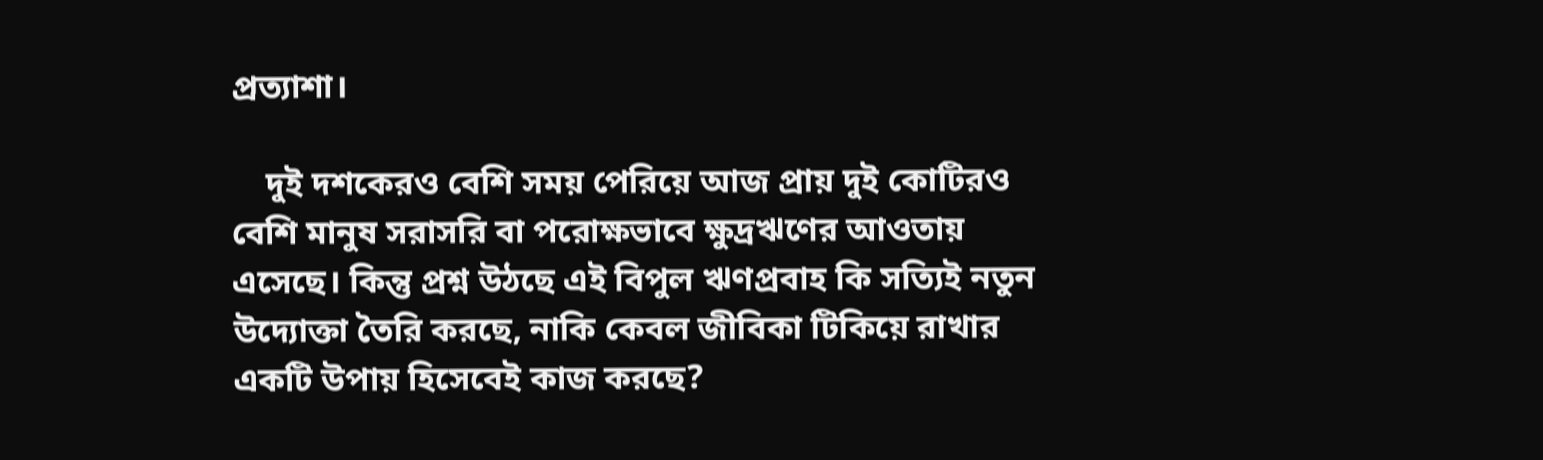প্রত্যাশা।

    দুই দশকেরও বেশি সময় পেরিয়ে আজ প্রায় দুই কোটিরও বেশি মানুষ সরাসরি বা পরোক্ষভাবে ক্ষুদ্রঋণের আওতায় এসেছে। কিন্তু প্রশ্ন উঠছে এই বিপুল ঋণপ্রবাহ কি সত্যিই নতুন উদ্যোক্তা তৈরি করছে, নাকি কেবল জীবিকা টিকিয়ে রাখার একটি উপায় হিসেবেই কাজ করছে?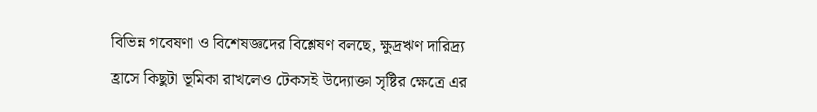বিভিন্ন গবেষণা ও বিশেষজ্ঞদের বিশ্লেষণ বলছে, ক্ষুদ্রঋণ দারিদ্র্য হ্রাসে কিছুটা ভূমিকা রাখলেও টেকসই উদ্যোক্তা সৃষ্টির ক্ষেত্রে এর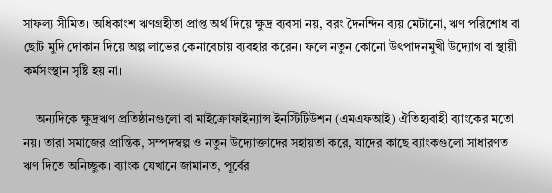সাফল্য সীমিত। অধিকাংশ ঋণগ্রহীতা প্রাপ্ত অর্থ দিয়ে ক্ষুদ্র ব্যবসা নয়, বরং দৈনন্দিন ব্যয় মেটানো, ঋণ পরিশোধ বা ছোট মুদি দোকান দিয়ে অল্প লাভের কেনাবেচায় ব্যবহার করেন। ফলে নতুন কোনো উৎপাদনমুখী উদ্যোগ বা স্থায়ী কর্মসংস্থান সৃষ্টি হয় না।

    অন্যদিকে ক্ষুদ্রঋণ প্রতিষ্ঠানগুলো বা মাইক্রোফাইন্যান্স ইনস্টিটিউশন (এমএফআই) ঐতিহ্যবাহী ব্যাংকের মতো নয়। তারা সমাজের প্রান্তিক, সম্পদস্বল্প ও নতুন উদ্যোক্তাদের সহায়তা করে, যাদের কাছে ব্যাংকগুলো সাধারণত ঋণ দিতে অনিচ্ছুক। ব্যাংক যেখানে জামানত, পূর্বের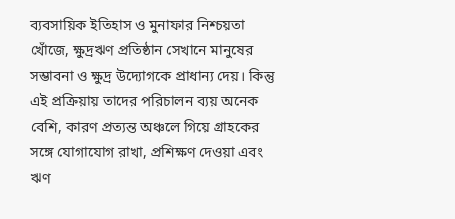ব্যবসায়িক ইতিহাস ও মুনাফার নিশ্চয়তা খোঁজে, ক্ষুদ্রঋণ প্রতিষ্ঠান সেখানে মানুষের সম্ভাবনা ও ক্ষুদ্র উদ্যোগকে প্রাধান্য দেয়। কিন্তু এই প্রক্রিয়ায় তাদের পরিচালন ব্যয় অনেক বেশি, কারণ প্রত্যন্ত অঞ্চলে গিয়ে গ্রাহকের সঙ্গে যোগাযোগ রাখা, প্রশিক্ষণ দেওয়া এবং ঋণ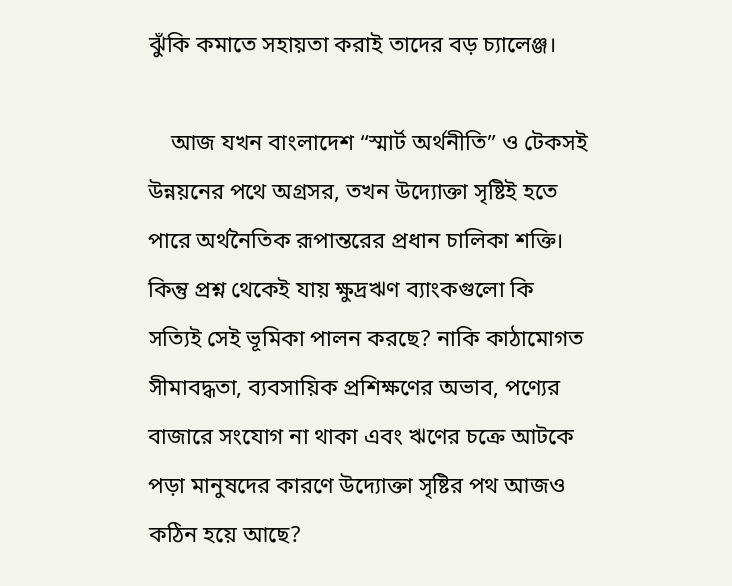ঝুঁকি কমাতে সহায়তা করাই তাদের বড় চ্যালেঞ্জ।

    আজ যখন বাংলাদেশ “স্মার্ট অর্থনীতি” ও টেকসই উন্নয়নের পথে অগ্রসর, তখন উদ্যোক্তা সৃষ্টিই হতে পারে অর্থনৈতিক রূপান্তরের প্রধান চালিকা শক্তি। কিন্তু প্রশ্ন থেকেই যায় ক্ষুদ্রঋণ ব্যাংকগুলো কি সত্যিই সেই ভূমিকা পালন করছে? নাকি কাঠামোগত সীমাবদ্ধতা, ব্যবসায়িক প্রশিক্ষণের অভাব, পণ্যের বাজারে সংযোগ না থাকা এবং ঋণের চক্রে আটকে পড়া মানুষদের কারণে উদ্যোক্তা সৃষ্টির পথ আজও কঠিন হয়ে আছে?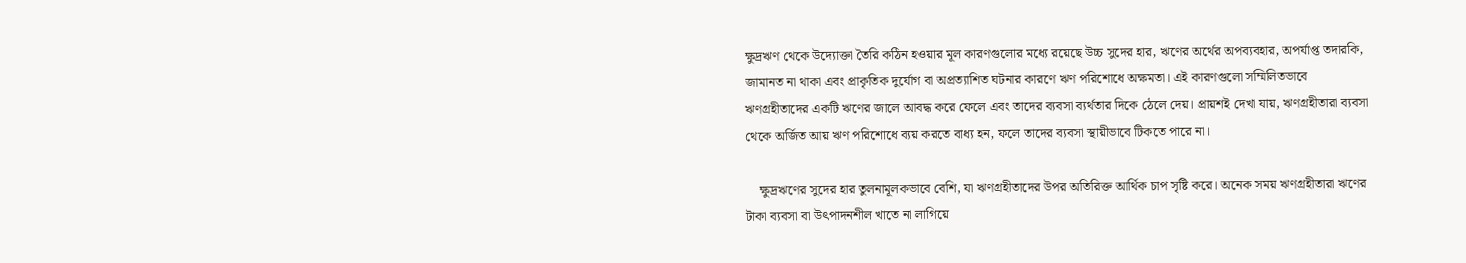ক্ষুদ্রঋণ থেকে উদ্যোক্তা তৈরি কঠিন হওয়ার মূল কারণগুলোর মধ্যে রয়েছে উচ্চ সুদের হার, ঋণের অর্থের অপব্যবহার, অপর্যাপ্ত তদারকি, জামানত না থাকা এবং প্রাকৃতিক দুর্যোগ বা অপ্রত্যাশিত ঘটনার কারণে ঋণ পরিশোধে অক্ষমতা। এই কারণগুলো সম্মিলিতভাবে ঋণগ্রহীতাদের একটি ঋণের জালে আবদ্ধ করে ফেলে এবং তাদের ব্যবসা ব্যর্থতার দিকে ঠেলে দেয়। প্রায়শই দেখা যায়, ঋণগ্রহীতারা ব্যবসা থেকে অর্জিত আয় ঋণ পরিশোধে ব্যয় করতে বাধ্য হন, ফলে তাদের ব্যবসা স্থায়ীভাবে টিকতে পারে না।

    ক্ষুদ্রঋণের সুদের হার তুলনামূলকভাবে বেশি, যা ঋণগ্রহীতাদের উপর অতিরিক্ত আর্থিক চাপ সৃষ্টি করে। অনেক সময় ঋণগ্রহীতারা ঋণের টাকা ব্যবসা বা উৎপাদনশীল খাতে না লাগিয়ে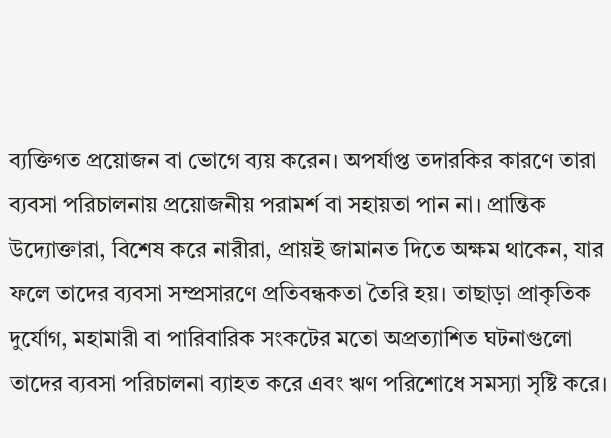ব্যক্তিগত প্রয়োজন বা ভোগে ব্যয় করেন। অপর্যাপ্ত তদারকির কারণে তারা ব্যবসা পরিচালনায় প্রয়োজনীয় পরামর্শ বা সহায়তা পান না। প্রান্তিক উদ্যোক্তারা, বিশেষ করে নারীরা, প্রায়ই জামানত দিতে অক্ষম থাকেন, যার ফলে তাদের ব্যবসা সম্প্রসারণে প্রতিবন্ধকতা তৈরি হয়। তাছাড়া প্রাকৃতিক দুর্যোগ, মহামারী বা পারিবারিক সংকটের মতো অপ্রত্যাশিত ঘটনাগুলো তাদের ব্যবসা পরিচালনা ব্যাহত করে এবং ঋণ পরিশোধে সমস্যা সৃষ্টি করে।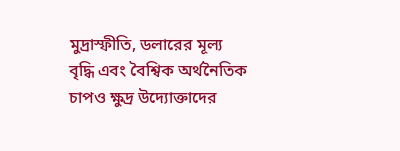মুদ্রাস্ফীতি, ডলারের মূল্য বৃদ্ধি এবং বৈশ্বিক অর্থনৈতিক চাপও ক্ষুদ্র উদ্যোক্তাদের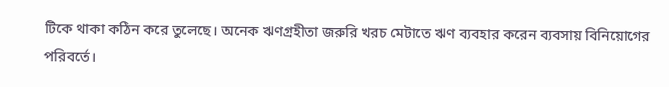টিকে থাকা কঠিন করে তুলেছে। অনেক ঋণগ্রহীতা জরুরি খরচ মেটাতে ঋণ ব্যবহার করেন ব্যবসায় বিনিয়োগের পরিবর্তে।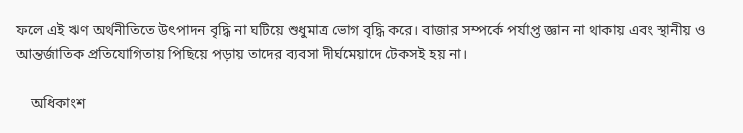ফলে এই ঋণ অর্থনীতিতে উৎপাদন বৃদ্ধি না ঘটিয়ে শুধুমাত্র ভোগ বৃদ্ধি করে। বাজার সম্পর্কে পর্যাপ্ত জ্ঞান না থাকায় এবং স্থানীয় ও আন্তর্জাতিক প্রতিযোগিতায় পিছিয়ে পড়ায় তাদের ব্যবসা দীর্ঘমেয়াদে টেকসই হয় না।

    অধিকাংশ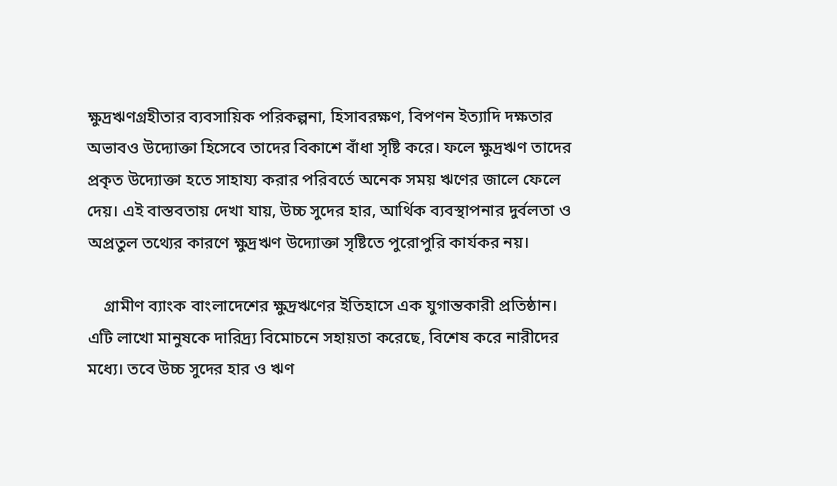ক্ষুদ্রঋণগ্রহীতার ব্যবসায়িক পরিকল্পনা, হিসাবরক্ষণ, বিপণন ইত্যাদি দক্ষতার অভাবও উদ্যোক্তা হিসেবে তাদের বিকাশে বাঁধা সৃষ্টি করে। ফলে ক্ষুদ্রঋণ তাদের প্রকৃত উদ্যোক্তা হতে সাহায্য করার পরিবর্তে অনেক সময় ঋণের জালে ফেলে দেয়। এই বাস্তবতায় দেখা যায়, উচ্চ সুদের হার, আর্থিক ব্যবস্থাপনার দুর্বলতা ও অপ্রতুল তথ্যের কারণে ক্ষুদ্রঋণ উদ্যোক্তা সৃষ্টিতে পুরোপুরি কার্যকর নয়।

    গ্রামীণ ব্যাংক বাংলাদেশের ক্ষুদ্রঋণের ইতিহাসে এক যুগান্তকারী প্রতিষ্ঠান। এটি লাখো মানুষকে দারিদ্র্য বিমোচনে সহায়তা করেছে, বিশেষ করে নারীদের মধ্যে। তবে উচ্চ সুদের হার ও ঋণ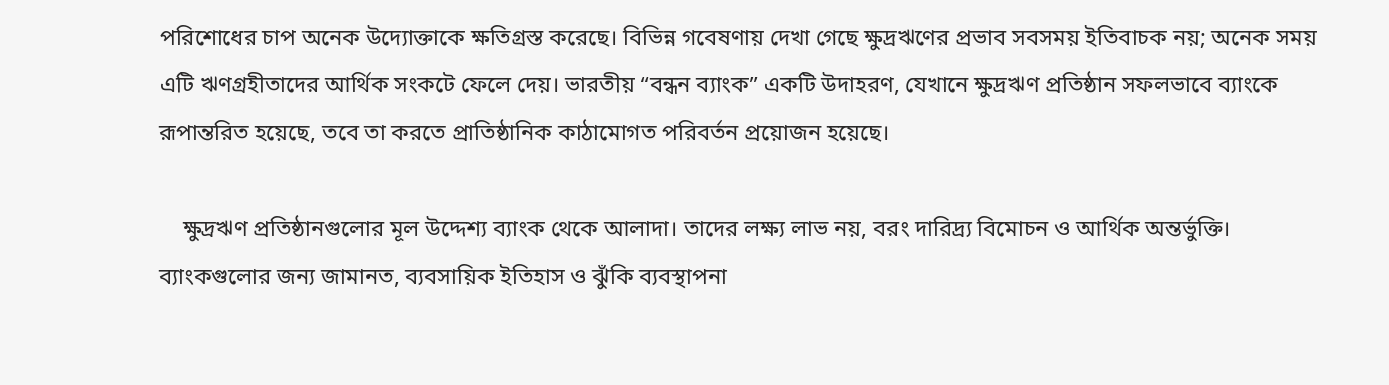পরিশোধের চাপ অনেক উদ্যোক্তাকে ক্ষতিগ্রস্ত করেছে। বিভিন্ন গবেষণায় দেখা গেছে ক্ষুদ্রঋণের প্রভাব সবসময় ইতিবাচক নয়; অনেক সময় এটি ঋণগ্রহীতাদের আর্থিক সংকটে ফেলে দেয়। ভারতীয় “বন্ধন ব্যাংক” একটি উদাহরণ, যেখানে ক্ষুদ্রঋণ প্রতিষ্ঠান সফলভাবে ব্যাংকে রূপান্তরিত হয়েছে, তবে তা করতে প্রাতিষ্ঠানিক কাঠামোগত পরিবর্তন প্রয়োজন হয়েছে।

    ক্ষুদ্রঋণ প্রতিষ্ঠানগুলোর মূল উদ্দেশ্য ব্যাংক থেকে আলাদা। তাদের লক্ষ্য লাভ নয়, বরং দারিদ্র্য বিমোচন ও আর্থিক অন্তর্ভুক্তি। ব্যাংকগুলোর জন্য জামানত, ব্যবসায়িক ইতিহাস ও ঝুঁকি ব্যবস্থাপনা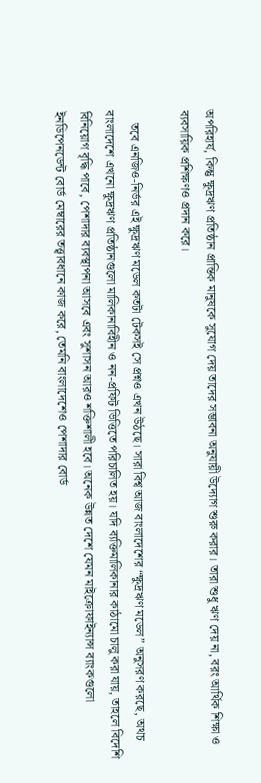অপরিহার্য, কিন্তু ক্ষুদ্রঋণ প্রতিষ্ঠান প্রান্তিক মানুষকে সুযোগ দেয় তাদের সম্ভাবনা অনুযায়ী উদ্যোগ শুরু করার। তারা শুধু ঋণ দেয় না, বরং আর্থিক শিক্ষা ও ব্যবসায়িক প্রশিক্ষণও প্রদান করে।

    তবে এনজিও-নির্ভর এই ক্ষুদ্রঋণ মডেল কতটা টেকসই সে প্রশ্নও এখন উঠছে। সারা বিশ্ব আজ বাংলাদেশের “ক্ষুদ্রঋণ মডেল” অনুসরণ করছে, অথচ বাংলাদেশে এখনো ক্ষুদ্রঋণ প্রতিষ্ঠানগুলো মালিকানাবিহীন ও নন-প্রফিট ভিত্তিতে পরিচালিত হয়। যদি ব্যক্তিমালিকানার কাঠামো চালু করা যায়, তাহলে বিদেশি বিনিয়োগ বৃদ্ধি পাবে, পেশাদার ব্যবস্থাপনা আসবে এবং সুশাসন আরও শক্তিশালী হবে। অনেক উন্নত দেশে যেমন মাইক্রোফাইন্যান্স ব্যাংকগুলো ইনডিপেনডেন্ট বোর্ড মেম্বারের তত্ত্বাবধানে কাজ করে, তেমনি বাংলাদেশেও পেশাদার বোর্ড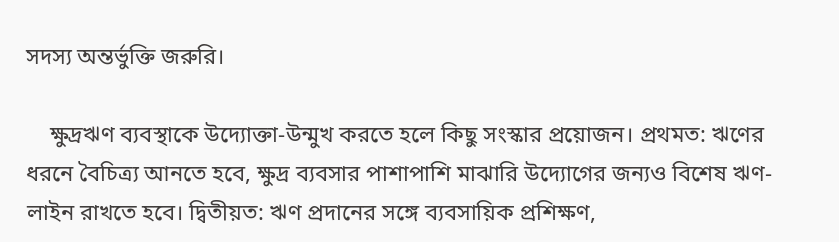সদস্য অন্তর্ভুক্তি জরুরি।

    ক্ষুদ্রঋণ ব্যবস্থাকে উদ্যোক্তা-উন্মুখ করতে হলে কিছু সংস্কার প্রয়োজন। প্রথমত: ঋণের ধরনে বৈচিত্র্য আনতে হবে, ক্ষুদ্র ব্যবসার পাশাপাশি মাঝারি উদ্যোগের জন্যও বিশেষ ঋণ-লাইন রাখতে হবে। দ্বিতীয়ত: ঋণ প্রদানের সঙ্গে ব্যবসায়িক প্রশিক্ষণ,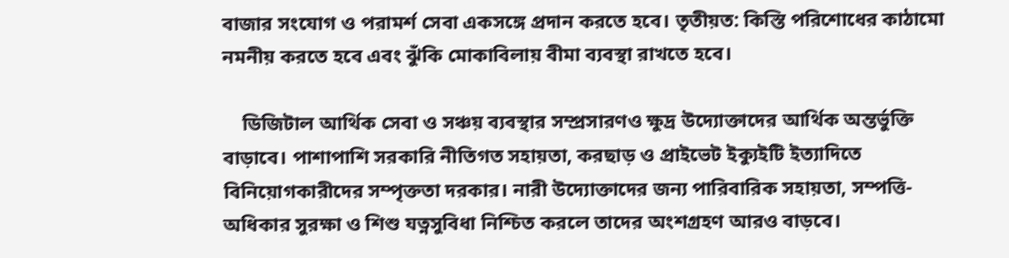বাজার সংযোগ ও পরামর্শ সেবা একসঙ্গে প্রদান করতে হবে। তৃতীয়ত: কিস্তি পরিশোধের কাঠামো নমনীয় করতে হবে এবং ঝুঁকি মোকাবিলায় বীমা ব্যবস্থা রাখতে হবে।

    ডিজিটাল আর্থিক সেবা ও সঞ্চয় ব্যবস্থার সম্প্রসারণও ক্ষুদ্র উদ্যোক্তাদের আর্থিক অন্তর্ভুক্তি বাড়াবে। পাশাপাশি সরকারি নীতিগত সহায়তা, করছাড় ও প্রাইভেট ইক্যুইটি ইত্যাদিতে বিনিয়োগকারীদের সম্পৃক্ততা দরকার। নারী উদ্যোক্তাদের জন্য পারিবারিক সহায়তা, সম্পত্তি-অধিকার সুরক্ষা ও শিশু যত্নসুবিধা নিশ্চিত করলে তাদের অংশগ্রহণ আরও বাড়বে।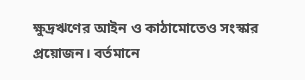ক্ষুদ্রঋণের আইন ও কাঠামোতেও সংস্কার প্রয়োজন। বর্তমানে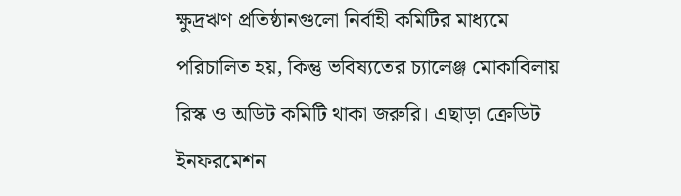ক্ষুদ্রঋণ প্রতিষ্ঠানগুলো নির্বাহী কমিটির মাধ্যমে পরিচালিত হয়, কিন্তু ভবিষ্যতের চ্যালেঞ্জ মোকাবিলায় রিস্ক ও অডিট কমিটি থাকা জরুরি। এছাড়া ক্রেডিট ইনফরমেশন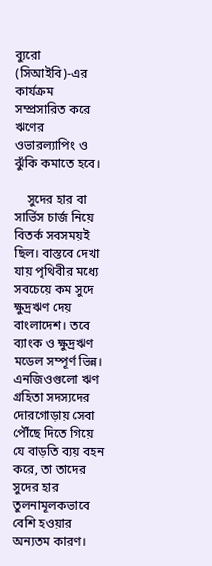ব্যুরো (সিআইবি)-এর কার্যক্রম সম্প্রসারিত করে ঋণের ওভারল্যাপিং ও ঝুঁকি কমাতে হবে।

    সুদের হার বা সার্ভিস চার্জ নিয়ে বিতর্ক সবসময়ই ছিল। বাস্তবে দেখা যায় পৃথিবীর মধ্যে সবচেয়ে কম সুদে ক্ষুদ্রঋণ দেয় বাংলাদেশ। তবে ব্যাংক ও ক্ষুদ্রঋণ মডেল সম্পূর্ণ ভিন্ন। এনজিওগুলো ঋণ গ্রহিতা সদস্যদের দোরগোড়ায় সেবা পৌঁছে দিতে গিয়ে যে বাড়তি ব্যয় বহন করে, তা তাদের সুদের হার তুলনামূলকভাবে বেশি হওয়ার অন্যতম কারণ।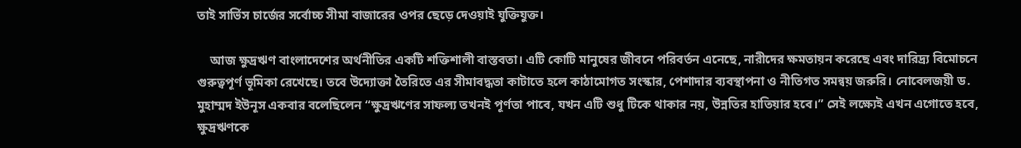তাই সার্ভিস চার্জের সর্বোচ্চ সীমা বাজারের ওপর ছেড়ে দেওয়াই যুক্তিযুক্ত।

    আজ ক্ষুদ্রঋণ বাংলাদেশের অর্থনীতির একটি শক্তিশালী বাস্তবতা। এটি কোটি মানুষের জীবনে পরিবর্তন এনেছে, নারীদের ক্ষমতায়ন করেছে এবং দারিদ্র্য বিমোচনে গুরুত্বপূর্ণ ভূমিকা রেখেছে। তবে উদ্যোক্তা তৈরিতে এর সীমাবদ্ধতা কাটাতে হলে কাঠামোগত সংস্কার, পেশাদার ব্যবস্থাপনা ও নীতিগত সমন্বয় জরুরি। নোবেলজয়ী ড. মুহাম্মদ ইউনূস একবার বলেছিলেন “ক্ষুদ্রঋণের সাফল্য তখনই পূর্ণতা পাবে, যখন এটি শুধু টিকে থাকার নয়, উন্নতির হাতিয়ার হবে।” সেই লক্ষ্যেই এখন এগোতে হবে, ক্ষুদ্রঋণকে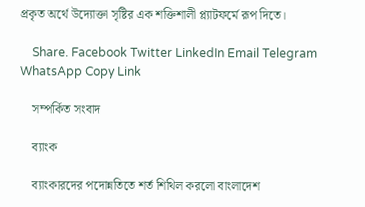প্রকৃত অর্থে উদ্যোক্তা সৃষ্টির এক শক্তিশালী প্ল্যাটফর্মে রূপ দিতে।

    Share. Facebook Twitter LinkedIn Email Telegram WhatsApp Copy Link

    সম্পর্কিত সংবাদ

    ব্যাংক

    ব্যাংকারদের পদোন্নতিতে শর্ত শিথিল করলো বাংলাদেশ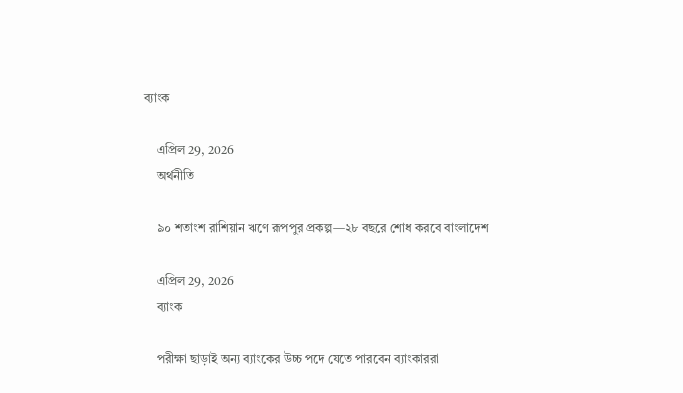ব্যাংক

    এপ্রিল 29, 2026
    অর্থনীতি

    ৯০ শতাংশ রাশিয়ান ঋণে রূপপুর প্রকল্প—২৮ বছরে শোধ করবে বাংলাদেশ

    এপ্রিল 29, 2026
    ব্যাংক

    পরীক্ষা ছাড়াই অন্য ব্যাংকের উচ্চ পদে যেতে পারবেন ব্যাংকাররা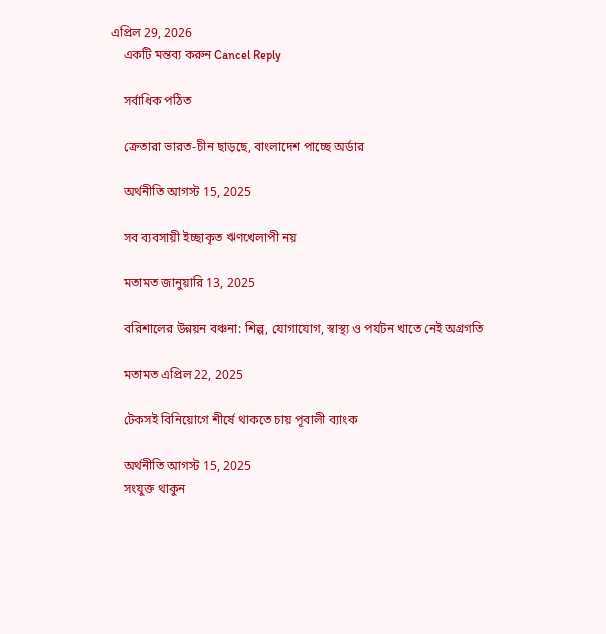এপ্রিল 29, 2026
    একটি মন্তব্য করুন Cancel Reply

    সর্বাধিক পঠিত

    ক্রেতারা ভারত-চীন ছাড়ছে, বাংলাদেশ পাচ্ছে অর্ডার

    অর্থনীতি আগস্ট 15, 2025

    সব ব্যবসায়ী ইচ্ছাকৃত ঋণখেলাপী নয়

    মতামত জানুয়ারি 13, 2025

    বরিশালের উন্নয়ন বঞ্চনা: শিল্প, যোগাযোগ, স্বাস্থ্য ও পর্যটন খাতে নেই অগ্রগতি

    মতামত এপ্রিল 22, 2025

    টেকসই বিনিয়োগে শীর্ষে থাকতে চায় পূবালী ব্যাংক

    অর্থনীতি আগস্ট 15, 2025
    সংযুক্ত থাকুন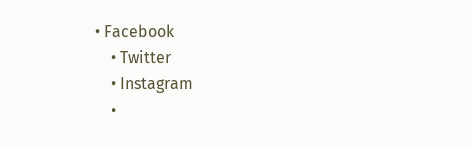• Facebook
    • Twitter
    • Instagram
    •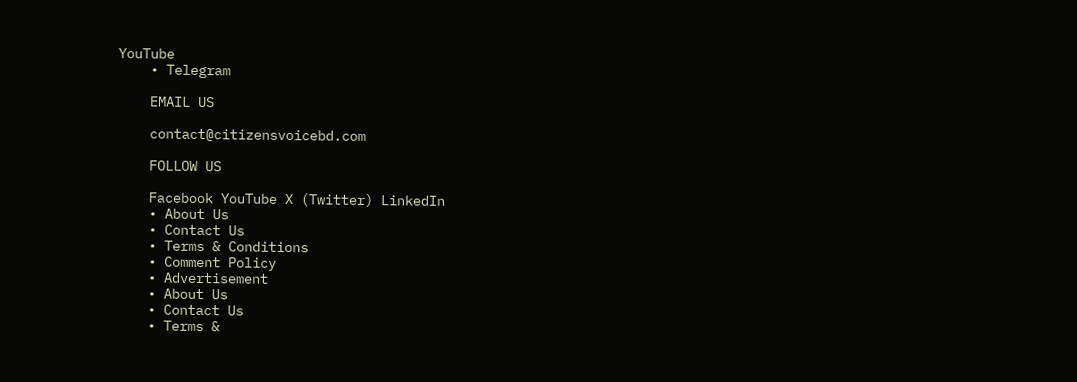YouTube
    • Telegram

    EMAIL US

    contact@citizensvoicebd.com

    FOLLOW US

    Facebook YouTube X (Twitter) LinkedIn
    • About Us
    • Contact Us
    • Terms & Conditions
    • Comment Policy
    • Advertisement
    • About Us
    • Contact Us
    • Terms &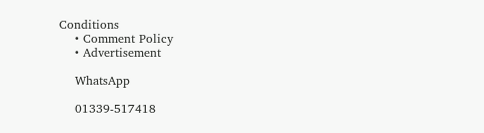Conditions
    • Comment Policy
    • Advertisement

    WhatsApp

    01339-517418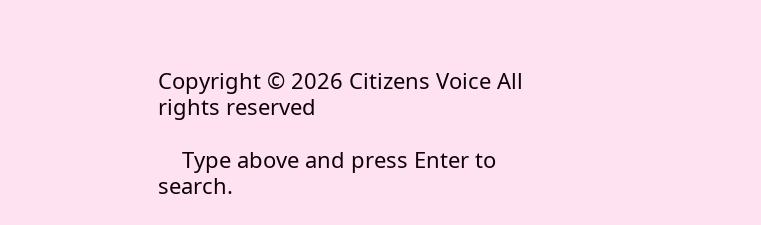Copyright © 2026 Citizens Voice All rights reserved

    Type above and press Enter to search.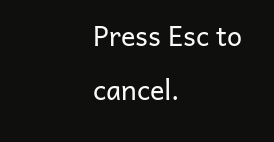Press Esc to cancel.